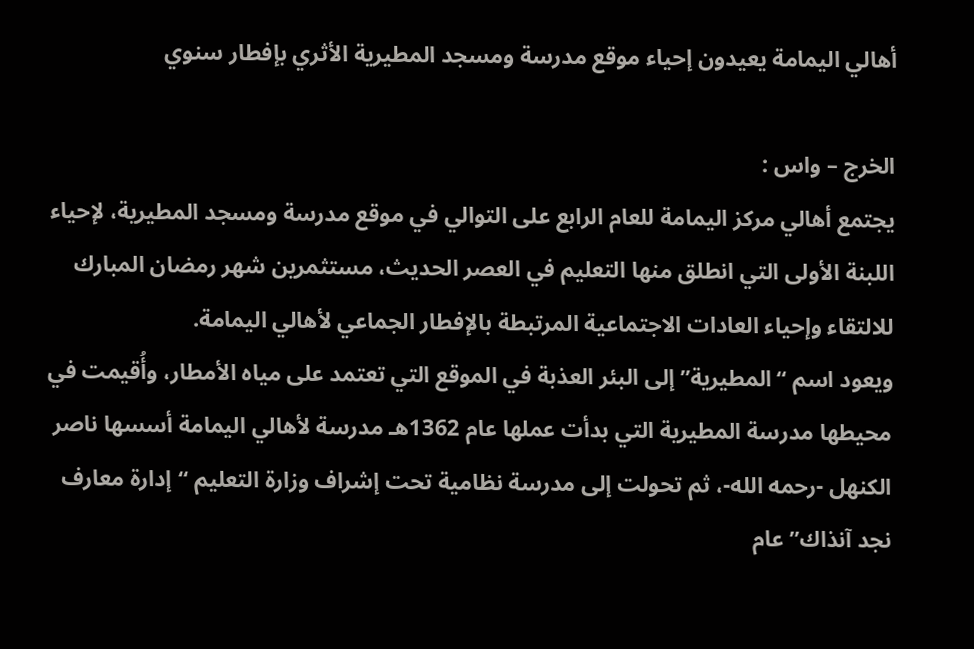أهالي اليمامة يعيدون إحياء موقع مدرسة ومسجد المطيرية الأثري بإفطار سنوي

الخرج – واس :
يجتمع أهالي مركز اليمامة للعام الرابع على التوالي في موقع مدرسة ومسجد المطيرية، لإحياء اللبنة الأولى التي انطلق منها التعليم في العصر الحديث، مستثمرين شهر رمضان المبارك للالتقاء وإحياء العادات الاجتماعية المرتبطة بالإفطار الجماعي لأهالي اليمامة.
ويعود اسم “المطيرية” إلى البئر العذبة في الموقع التي تعتمد على مياه الأمطار، وأُقيمت في محيطها مدرسة المطيرية التي بدأت عملها عام 1362هـ مدرسة لأهالي اليمامة أسسها ناصر الكنهل -رحمه الله-، ثم تحولت إلى مدرسة نظامية تحت إشراف وزارة التعليم “إدارة معارف نجد آنذاك” عام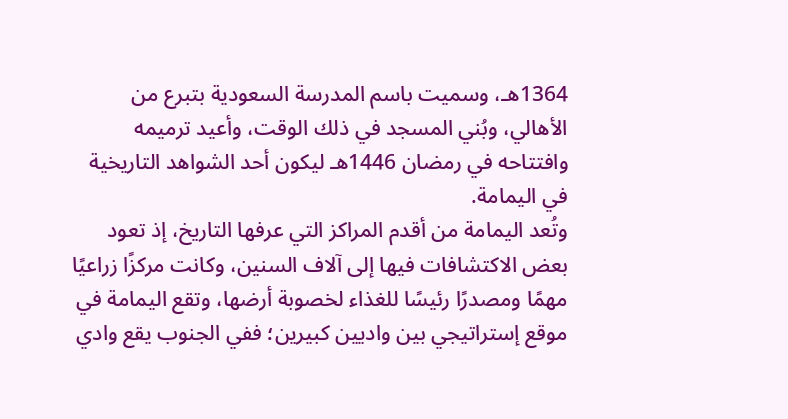1364هـ، وسميت باسم المدرسة السعودية بتبرع من الأهالي، وبُني المسجد في ذلك الوقت، وأعيد ترميمه وافتتاحه في رمضان 1446هـ ليكون أحد الشواهد التاريخية في اليمامة.
وتُعد اليمامة من أقدم المراكز التي عرفها التاريخ، إذ تعود بعض الاكتشافات فيها إلى آلاف السنين، وكانت مركزًا زراعيًا مهمًا ومصدرًا رئيسًا للغذاء لخصوبة أرضها، وتقع اليمامة في موقع إستراتيجي بين واديين كبيرين؛ ففي الجنوب يقع وادي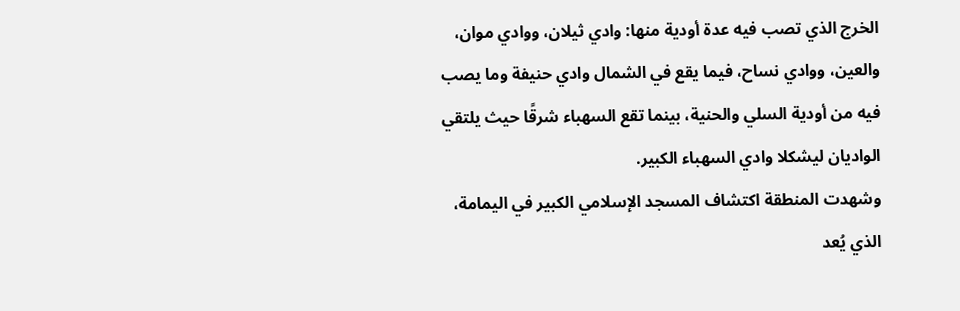الخرج الذي تصب فيه عدة أودية منها: وادي ثيلان، ووادي موان، والعين، ووادي نساح، فيما يقع في الشمال وادي حنيفة وما يصب فيه من أودية السلي والحنية، بينما تقع السهباء شرقًا حيث يلتقي الواديان ليشكلا وادي السهباء الكبير.
وشهدت المنطقة اكتشاف المسجد الإسلامي الكبير في اليمامة، الذي يُعد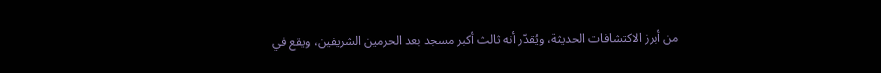من أبرز الاكتشافات الحديثة، ويُقدّر أنه ثالث أكبر مسجد بعد الحرمين الشريفين، ويقع في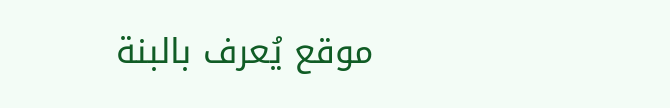موقع يُعرف بالبنة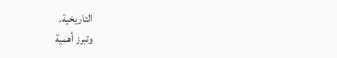التاريخية.
وتبرز أهمية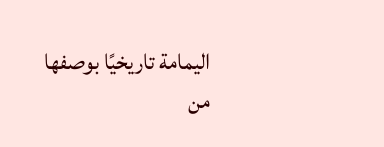اليمامة تاريخيًا بوصفها من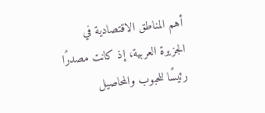أهم المناطق الاقتصادية في الجزيرة العربية، إذ كانت مصدرًا رئيسًا للحبوب والمحاصيل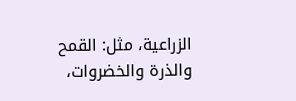الزراعية، مثل: القمح والذرة والخضروات،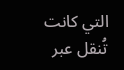التي كانت تُنقل عبر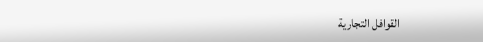القوافل التجارية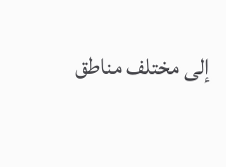إلى مختلف مناطق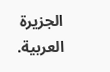الجزيرة العربية.